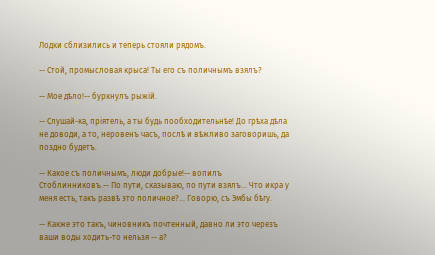Лодки сблизились и теперь стояли рядомъ.

-- Стой, промысловая крыса! Ты его съ поличнымъ взялъ?

-- Мое дѣло!-- буркнулъ рыжій.

-- Слушай-ка, пріятель, а ты будь пообходительнѣе! До грѣха дѣла не доводи, а то, неровенъ часъ, послѣ и вѣжливо заговоришь, да поздно будетъ.

-- Какое съ поличнымъ, люди добрые!-- вопилъ Стоблинниковъ.-- По пути, сказываю, по пути взялъ... Что икра у меня есть, такъ развѣ это поличное?... Говорю, съ Эмбы бѣгу.

-- Какже это такъ, чиновникъ почтенный, давно ли это черезъ ваши воды ходить-то нельзя -- а?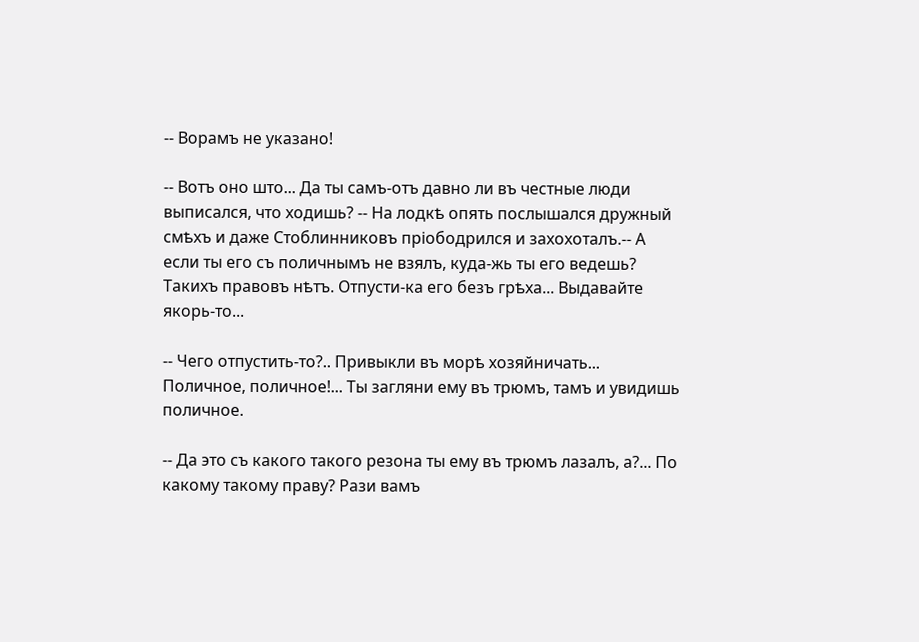-- Ворамъ не указано!

-- Вотъ оно што... Да ты самъ-отъ давно ли въ честные люди выписался, что ходишь? -- На лодкѣ опять послышался дружный смѣхъ и даже Стоблинниковъ пріободрился и захохоталъ.-- А если ты его съ поличнымъ не взялъ, куда-жь ты его ведешь? Такихъ правовъ нѣтъ. Отпусти-ка его безъ грѣха... Выдавайте якорь-то...

-- Чего отпустить-то?.. Привыкли въ морѣ хозяйничать... Поличное, поличное!... Ты загляни ему въ трюмъ, тамъ и увидишь поличное.

-- Да это съ какого такого резона ты ему въ трюмъ лазалъ, а?... По какому такому праву? Рази вамъ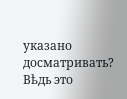указано досматривать? Вѣдь это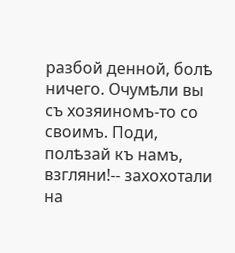разбой денной, болѣ ничего. Очумѣли вы съ хозяиномъ-то со своимъ. Поди, полѣзай къ намъ, взгляни!-- захохотали на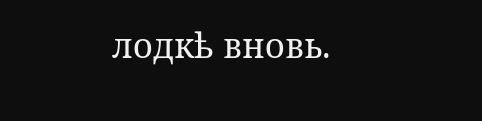лодкѣ вновь.